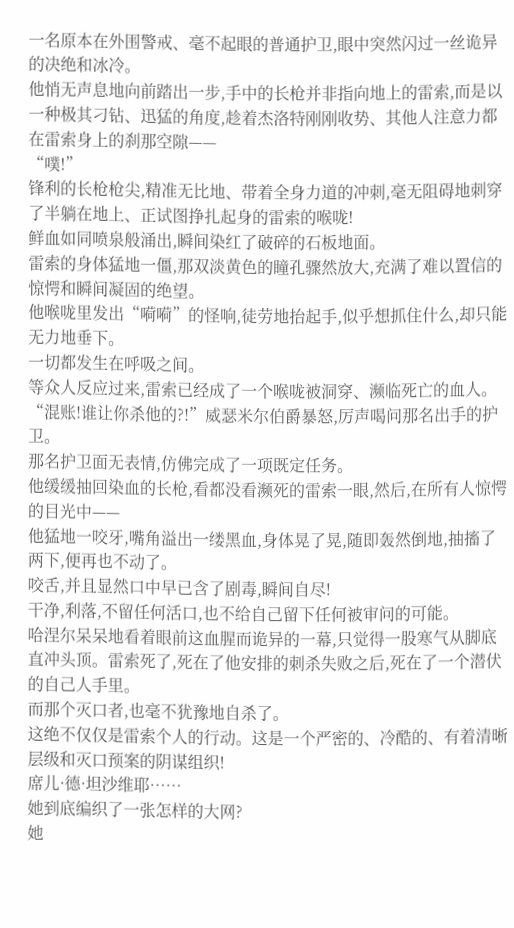一名原本在外围警戒、毫不起眼的普通护卫,眼中突然闪过一丝诡异的决绝和冰冷。
他悄无声息地向前踏出一步,手中的长枪并非指向地上的雷索,而是以一种极其刁钻、迅猛的角度,趁着杰洛特刚刚收势、其他人注意力都在雷索身上的刹那空隙——
“噗!”
锋利的长枪枪尖,精准无比地、带着全身力道的冲刺,毫无阻碍地刺穿了半躺在地上、正试图挣扎起身的雷索的喉咙!
鲜血如同喷泉般涌出,瞬间染红了破碎的石板地面。
雷索的身体猛地一僵,那双淡黄色的瞳孔骤然放大,充满了难以置信的惊愕和瞬间凝固的绝望。
他喉咙里发出“嗬嗬”的怪响,徒劳地抬起手,似乎想抓住什么,却只能无力地垂下。
一切都发生在呼吸之间。
等众人反应过来,雷索已经成了一个喉咙被洞穿、濒临死亡的血人。
“混账!谁让你杀他的?!”威瑟米尔伯爵暴怒,厉声喝问那名出手的护卫。
那名护卫面无表情,仿佛完成了一项既定任务。
他缓缓抽回染血的长枪,看都没看濒死的雷索一眼,然后,在所有人惊愕的目光中——
他猛地一咬牙,嘴角溢出一缕黑血,身体晃了晃,随即轰然倒地,抽搐了两下,便再也不动了。
咬舌,并且显然口中早已含了剧毒,瞬间自尽!
干净,利落,不留任何活口,也不给自己留下任何被审问的可能。
哈涅尔呆呆地看着眼前这血腥而诡异的一幕,只觉得一股寒气从脚底直冲头顶。雷索死了,死在了他安排的刺杀失败之后,死在了一个潜伏的自己人手里。
而那个灭口者,也毫不犹豫地自杀了。
这绝不仅仅是雷索个人的行动。这是一个严密的、冷酷的、有着清晰层级和灭口预案的阴谋组织!
席儿·德·坦沙维耶……
她到底编织了一张怎样的大网?
她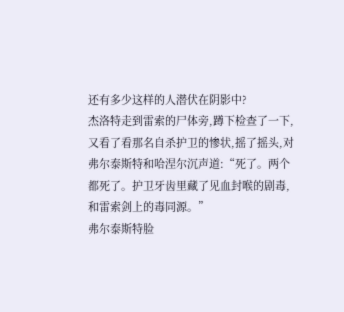还有多少这样的人潜伏在阴影中?
杰洛特走到雷索的尸体旁,蹲下检查了一下,又看了看那名自杀护卫的惨状,摇了摇头,对弗尔泰斯特和哈涅尔沉声道:“死了。两个都死了。护卫牙齿里藏了见血封喉的剧毒,和雷索剑上的毒同源。”
弗尔泰斯特脸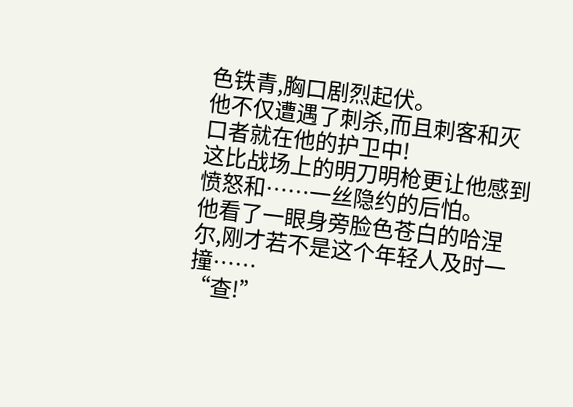色铁青,胸口剧烈起伏。
他不仅遭遇了刺杀,而且刺客和灭口者就在他的护卫中!
这比战场上的明刀明枪更让他感到愤怒和……一丝隐约的后怕。
他看了一眼身旁脸色苍白的哈涅尔,刚才若不是这个年轻人及时一撞……
“查!”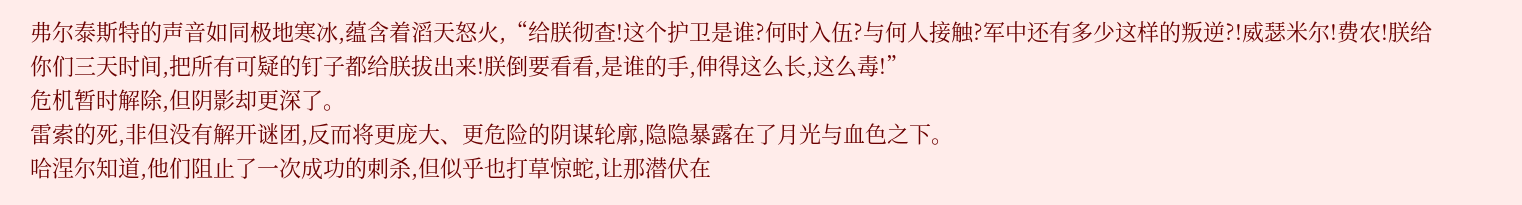弗尔泰斯特的声音如同极地寒冰,蕴含着滔天怒火,“给朕彻查!这个护卫是谁?何时入伍?与何人接触?军中还有多少这样的叛逆?!威瑟米尔!费农!朕给你们三天时间,把所有可疑的钉子都给朕拔出来!朕倒要看看,是谁的手,伸得这么长,这么毒!”
危机暂时解除,但阴影却更深了。
雷索的死,非但没有解开谜团,反而将更庞大、更危险的阴谋轮廓,隐隐暴露在了月光与血色之下。
哈涅尔知道,他们阻止了一次成功的刺杀,但似乎也打草惊蛇,让那潜伏在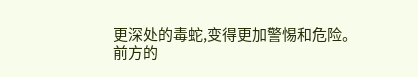更深处的毒蛇,变得更加警惕和危险。
前方的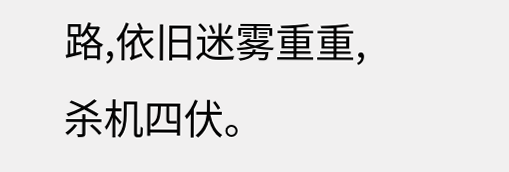路,依旧迷雾重重,杀机四伏。